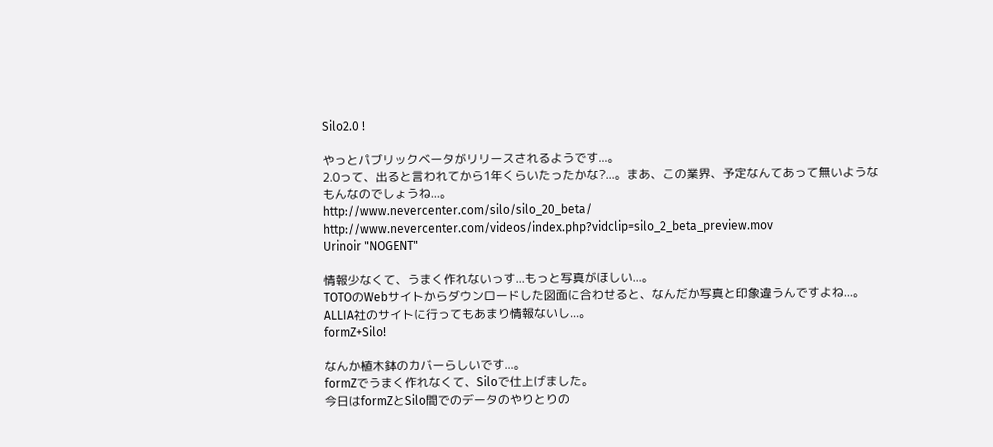Silo2.0 !

やっとパブリックベータがリリースされるようです...。
2.0って、出ると言われてから1年くらいたったかな?...。まあ、この業界、予定なんてあって無いようなもんなのでしょうね...。
http://www.nevercenter.com/silo/silo_20_beta/
http://www.nevercenter.com/videos/index.php?vidclip=silo_2_beta_preview.mov
Urinoir "NOGENT"

情報少なくて、うまく作れないっす...もっと写真がほしい...。
TOTOのWebサイトからダウンロードした図面に合わせると、なんだか写真と印象違うんですよね...。
ALLIA社のサイトに行ってもあまり情報ないし...。
formZ+Silo!

なんか植木鉢のカバーらしいです...。
formZでうまく作れなくて、Siloで仕上げました。
今日はformZとSilo間でのデータのやりとりの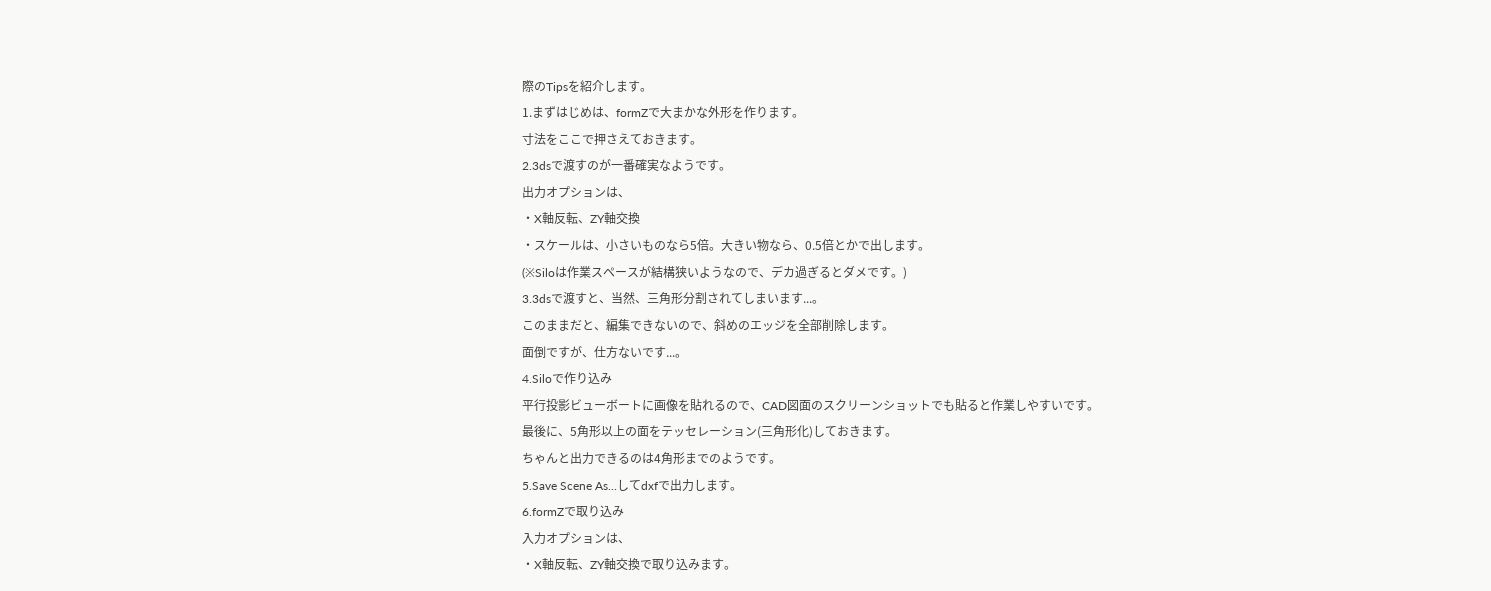際のTipsを紹介します。
1.まずはじめは、formZで大まかな外形を作ります。
寸法をここで押さえておきます。
2.3dsで渡すのが一番確実なようです。
出力オプションは、
・X軸反転、ZY軸交換
・スケールは、小さいものなら5倍。大きい物なら、0.5倍とかで出します。
(※Siloは作業スペースが結構狭いようなので、デカ過ぎるとダメです。)
3.3dsで渡すと、当然、三角形分割されてしまいます...。
このままだと、編集できないので、斜めのエッジを全部削除します。
面倒ですが、仕方ないです...。
4.Siloで作り込み
平行投影ビューボートに画像を貼れるので、CAD図面のスクリーンショットでも貼ると作業しやすいです。
最後に、5角形以上の面をテッセレーション(三角形化)しておきます。
ちゃんと出力できるのは4角形までのようです。
5.Save Scene As...してdxfで出力します。
6.formZで取り込み
入力オプションは、
・X軸反転、ZY軸交換で取り込みます。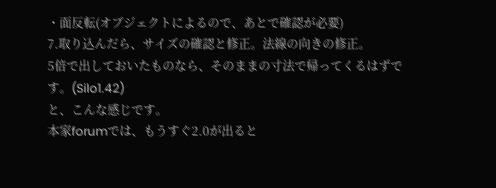・面反転(オブジェクトによるので、あとで確認が必要)
7.取り込んだら、サイズの確認と修正。法線の向きの修正。
5倍で出しておいたものなら、そのままの寸法で帰ってくるはずです。(Silo1.42)
と、こんな感じです。
本家forumでは、もうすぐ2.0が出ると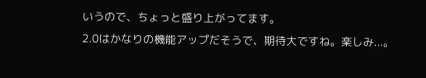いうので、ちょっと盛り上がってます。
2.0はかなりの機能アップだそうで、期待大ですね。楽しみ...。